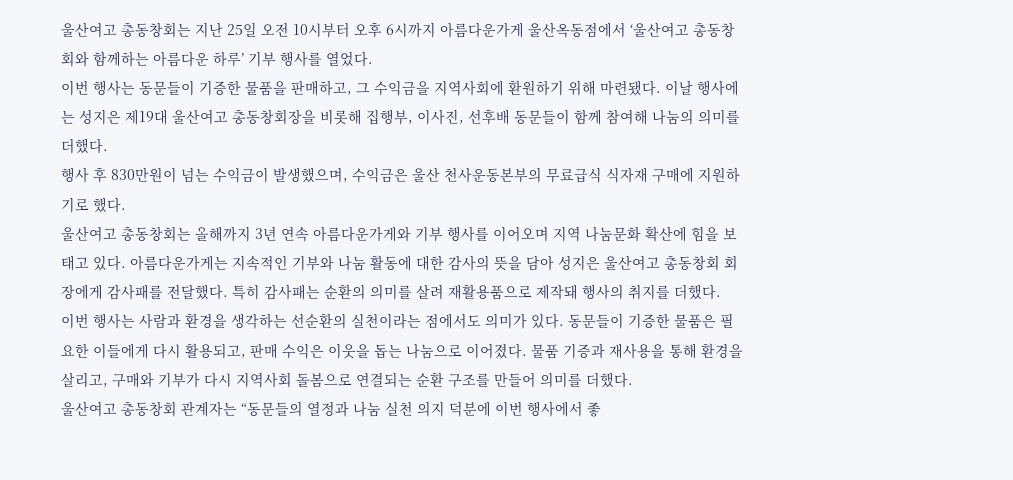울산여고 총동창회는 지난 25일 오전 10시부터 오후 6시까지 아름다운가게 울산옥동점에서 ‘울산여고 총동창회와 함께하는 아름다운 하루’ 기부 행사를 열었다.
이번 행사는 동문들이 기증한 물품을 판매하고, 그 수익금을 지역사회에 환원하기 위해 마련됐다. 이날 행사에는 성지은 제19대 울산여고 총동창회장을 비롯해 집행부, 이사진, 선후배 동문들이 함께 참여해 나눔의 의미를 더했다.
행사 후 830만원이 넘는 수익금이 발생했으며, 수익금은 울산 천사운동본부의 무료급식 식자재 구매에 지원하기로 했다.
울산여고 총동창회는 올해까지 3년 연속 아름다운가게와 기부 행사를 이어오며 지역 나눔문화 확산에 힘을 보태고 있다. 아름다운가게는 지속적인 기부와 나눔 활동에 대한 감사의 뜻을 담아 성지은 울산여고 총동창회 회장에게 감사패를 전달했다. 특히 감사패는 순환의 의미를 살려 재활용품으로 제작돼 행사의 취지를 더했다.
이번 행사는 사람과 환경을 생각하는 선순환의 실천이라는 점에서도 의미가 있다. 동문들이 기증한 물품은 필요한 이들에게 다시 활용되고, 판매 수익은 이웃을 돕는 나눔으로 이어졌다. 물품 기증과 재사용을 통해 환경을 살리고, 구매와 기부가 다시 지역사회 돌봄으로 연결되는 순환 구조를 만들어 의미를 더했다.
울산여고 총동창회 관계자는 “동문들의 열정과 나눔 실천 의지 덕분에 이번 행사에서 좋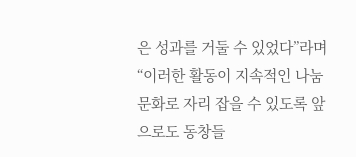은 성과를 거둘 수 있었다”라며 “이러한 활동이 지속적인 나눔 문화로 자리 잡을 수 있도록 앞으로도 동창들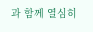과 함께 열심히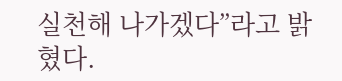실천해 나가겠다”라고 밝혔다.